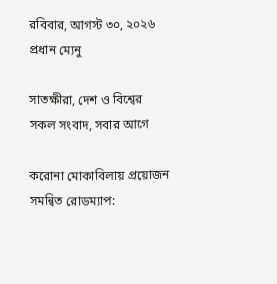রবিবার, আগস্ট ৩০, ২০২৬
প্রধান ম্যেনু

সাতক্ষীরা, দেশ ও বিশ্বের সকল সংবাদ, সবার আগে

করোনা মোকাবিলায় প্রয়োজন সমন্বিত রোডম্যাপ: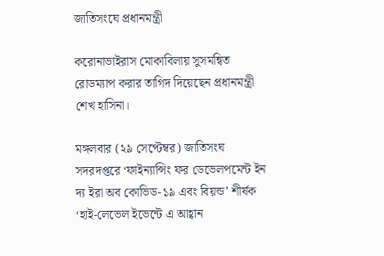জাতিসংঘে প্রধানমন্ত্রী

করোনাভাইরাস মোকাবিলায় সুসমন্বিত রোডম্যাপ করার তাগিদ দিয়েছেন প্রধানমন্ত্রী শেখ হাসিনা।

মঙ্গলবার (২৯ সেপ্টেম্বর) জাতিসংঘ সদরদপ্তরে ‘ফাইন্যান্সিং ফর ডেভেলপমেন্ট ইন দ্য ইরা অব কোভিড-১৯ এবং বিয়ন্ড’ শীর্ষক ‘হাই-লেভেল ইভেন্টে এ আহ্বান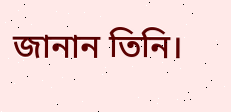জানান তিনি।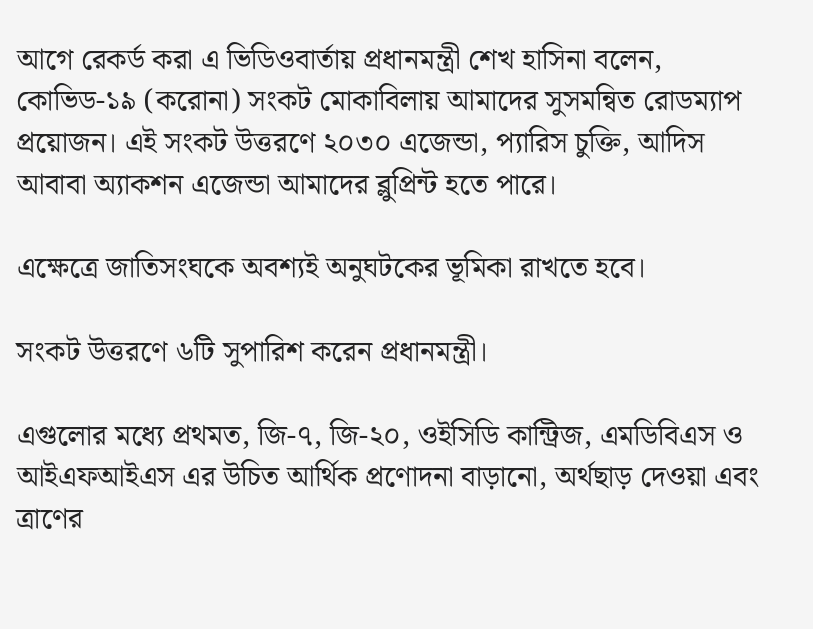আগে রেকর্ড করা এ ভিডিওবার্তায় প্রধানমন্ত্রী শেখ হাসিনা বলেন, কোভিড-১৯ (করোনা) সংকট মোকাবিলায় আমাদের সুসমন্বিত রোডম্যাপ প্রয়োজন। এই সংকট উত্তরণে ২০৩০ এজেন্ডা, প্যারিস চুক্তি, আদিস আবাবা অ্যাকশন এজেন্ডা আমাদের ব্লুপ্রিন্ট হতে পারে।

এক্ষেত্রে জাতিসংঘকে অবশ্যই অনুঘটকের ভূমিকা রাখতে হবে।

সংকট উত্তরণে ৬টি সুপারিশ করেন প্রধানমন্ত্রী।

এগুলোর মধ্যে প্রথমত, জি-৭, জি-২০, ওইসিডি কান্ট্রিজ, এমডিবিএস ও আইএফআইএস এর উচিত আর্থিক প্রণোদনা বাড়ানো, অর্থছাড় দেওয়া এবং ত্রাণের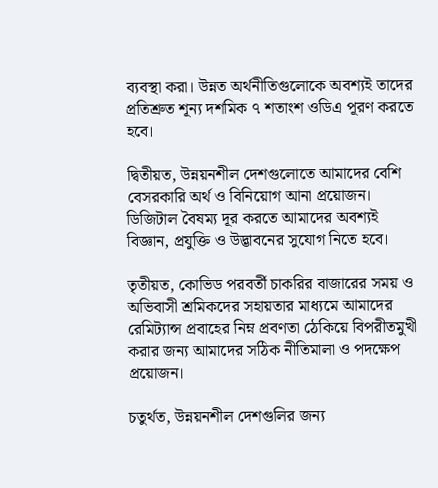ব্যবস্থা করা। উন্নত অর্থনীতিগুলোকে অবশ্যই তাদের প্রতিশ্রুত শূন্য দশমিক ৭ শতাংশ ওডিএ পূরণ করতে হবে।

দ্বিতীয়ত, উন্নয়নশীল দেশগুলোতে আমাদের বেশি বেসরকারি অর্থ ও বিনিয়োগ আনা প্রয়োজন। ডিজিটাল বৈষম্য দূর করতে আমাদের অবশ্যই বিজ্ঞান, প্রযুক্তি ও উদ্ভাবনের সুযোগ নিতে হবে।

তৃতীয়ত, কোভিড পরবর্তী চাকরির বাজারের সময় ও অভিবাসী শ্রমিকদের সহায়তার মাধ্যমে আমাদের রেমিট্যান্স প্রবাহের নিম্ন প্রবণতা ঠেকিয়ে বিপরীতমুখী করার জন্য আমাদের সঠিক নীতিমালা ও পদক্ষেপ প্রয়োজন।

চতুর্থত, উন্নয়নশীল দেশগুলির জন্য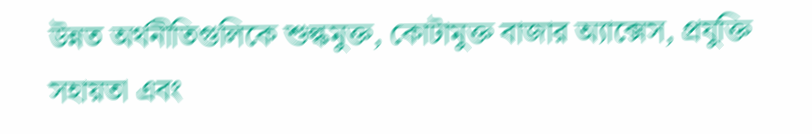উন্নত অর্থনীতিগুলিকে শুল্কমুক্ত, কোটামুক্ত বাজার অ্যাক্সেস, প্রযুক্তি সহায়তা এবং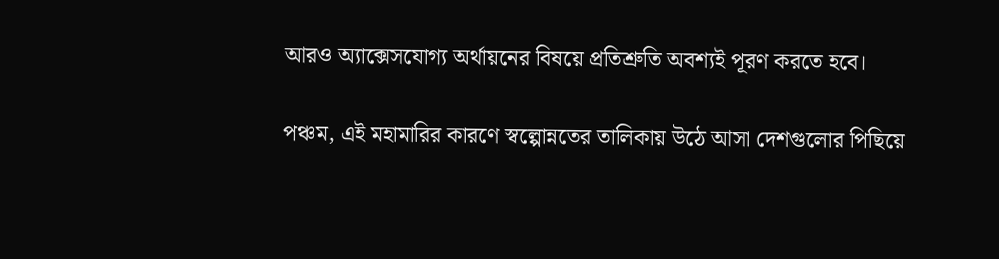আরও অ্যাক্সেসযোগ্য অর্থায়নের বিষয়ে প্রতিশ্রুতি অবশ্যই পূরণ করতে হবে।

পঞ্চম, এই মহামারির কারণে স্বল্পোন্নতের তালিকায় উঠে আসা দেশগুলোর পিছিয়ে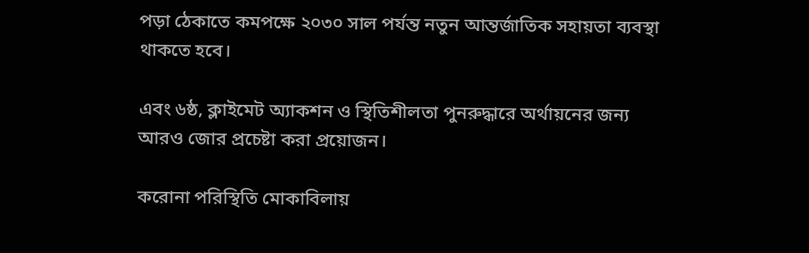পড়া ঠেকাতে কমপক্ষে ২০৩০ সাল পর্যন্ত নতুন আন্তর্জাতিক সহায়তা ব্যবস্থা থাকতে হবে।

এবং ৬ষ্ঠ, ক্লাইমেট অ্যাকশন ও স্থিতিশীলতা পুনরুদ্ধারে অর্থায়নের জন্য আরও জোর প্রচেষ্টা করা প্রয়োজন।

করোনা পরিস্থিতি মোকাবিলায়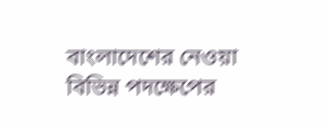বাংলাদেশের নেওয়া বিভিন্ন পদক্ষেপের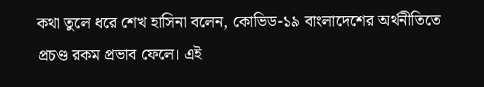কথা তুলে ধরে শেখ হাসিনা বলেন, কোভিড-১৯ বাংলাদেশের অর্থনীতিতে প্রচণ্ড রকম প্রভাব ফেলে। এই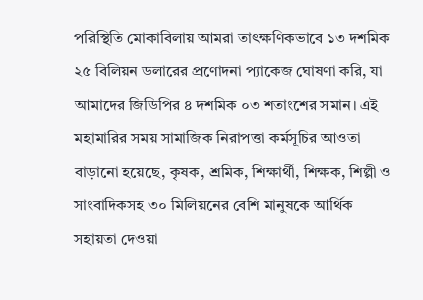পরিস্থিতি মোকাবিলায় আমরা তাৎক্ষণিকভাবে ১৩ দশমিক ২৫ বিলিয়ন ডলারের প্রণোদনা প্যাকেজ ঘোষণা করি, যা আমাদের জিডিপির ৪ দশমিক ০৩ শতাংশের সমান। এই মহামারির সময় সামাজিক নিরাপত্তা কর্মসূচির আওতা বাড়ানো হয়েছে, কৃষক, শ্রমিক, শিক্ষার্থী, শিক্ষক, শিল্পী ও সাংবাদিকসহ ৩০ মিলিয়নের বেশি মানুষকে আর্থিক সহায়তা দেওয়া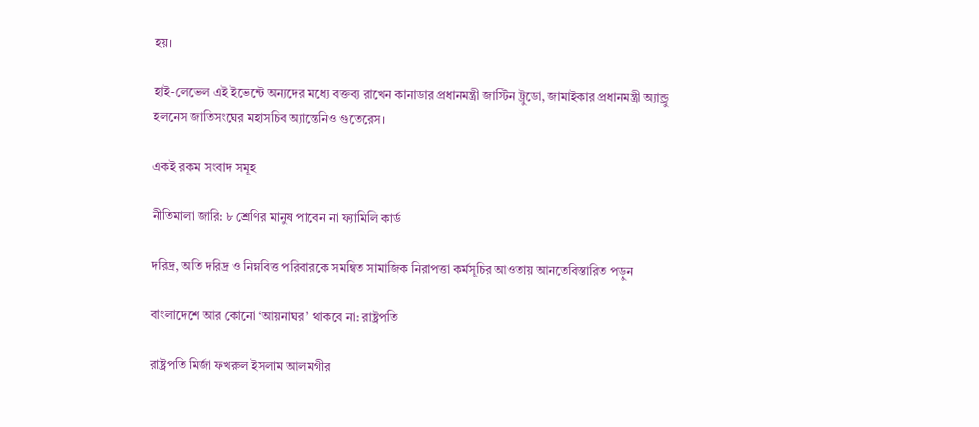হয়।

হাই-লেভেল এই ইভেন্টে অন্যদের মধ্যে বক্তব্য রাখেন কানাডার প্রধানমন্ত্রী জাস্টিন ট্রুডো, জামাইকার প্রধানমন্ত্রী অ্যান্ড্রু হলনেস জাতিসংঘের মহাসচিব অ্যান্তেনিও গুতেরেস।

একই রকম সংবাদ সমূহ

নীতিমালা জারি: ৮ শ্রেণির মানুষ পাবেন না ফ্যামিলি কার্ড

দরিদ্র, অতি দরিদ্র ও নিম্নবিত্ত পরিবারকে সমন্বিত সামাজিক নিরাপত্তা কর্মসূচির আওতায় আনতেবিস্তারিত পড়ুন

বাংলাদেশে আর কোনো ‘আয়নাঘর’ থাকবে না: রাষ্ট্রপতি

রাষ্ট্রপতি মির্জা ফখরুল ইসলাম আলমগীর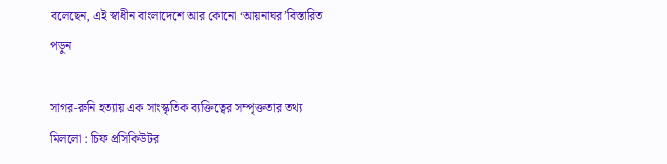বলেছেন, এই স্বাধীন বাংলাদেশে আর কোনো ‘আয়নাঘর’বিস্তারিত পড়ুন

সাগর-রুনি হত্যায় এক সাংস্কৃতিক ব্যক্তিত্বের সম্পৃক্ততার তথ্য মিললো : চিফ প্রসিকিউটর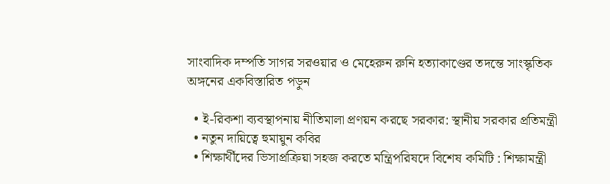সাংবাদিক দম্পতি সাগর সরওয়ার ও মেহেরুন রুনি হত্যাকাণ্ডের তদন্তে সাংস্কৃতিক অঙ্গনের একবিস্তারিত পড়ুন

  • ই-রিকশা ব্যবস্থাপনায় নীতিমালা প্রণয়ন করছে সরকার: স্থানীয় সরকার প্রতিমন্ত্রী
  • নতুন দায়িত্বে হুমায়ুন কবির
  • শিক্ষার্থীদের ভিসাপ্রক্রিয়া সহজ করতে মন্ত্রিপরিষদে বিশেষ কমিটি : শিক্ষামন্ত্রী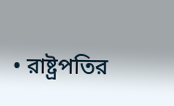• রাষ্ট্রপতির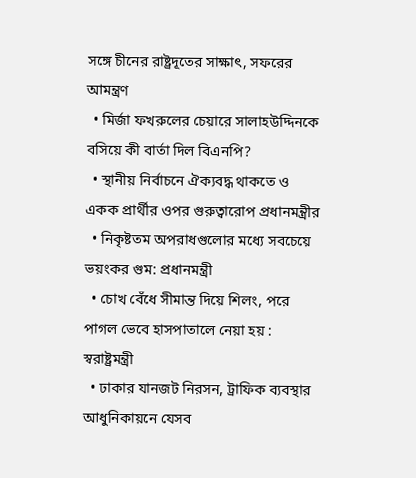সঙ্গে চীনের রাষ্ট্রদূতের সাক্ষাৎ, সফরের আমন্ত্রণ
  • মির্জা ফখরুলের চেয়ারে সালাহউদ্দিনকে বসিয়ে কী বার্তা দিল বিএনপি?
  • স্থানীয় নির্বাচনে ঐক্যবদ্ধ থাকতে ও একক প্রার্থীর ওপর গুরুত্বারোপ প্রধানমন্ত্রীর
  • নিকৃষ্টতম অপরাধগুলোর মধ্যে সবচেয়ে ভয়ংকর গুম: প্রধানমন্ত্রী
  • চোখ বেঁধে সীমান্ত দিয়ে শিলং, পরে পাগল ভেবে হাসপাতালে নেয়া হয় : স্বরাষ্ট্রমন্ত্রী
  • ঢাকার যানজট নিরসন, ট্রাফিক ব্যবস্থার আধুনিকায়নে যেসব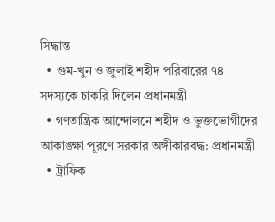সিদ্ধান্ত
  • গুম-খুন ও জুলাই শহীদ পরিবারের ৭৪ সদস্যকে চাকরি দিলেন প্রধানমন্ত্রী
  • গণতান্ত্রিক আন্দোলনে শহীদ ও ভুক্তভোগীদের আকাঙ্ক্ষা পূরণে সরকার অঙ্গীকারবদ্ধ: প্রধানমন্ত্রী
  • ট্রাফিক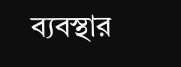ব্যবস্থার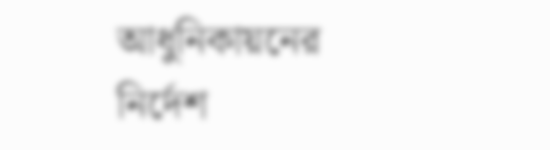আধুনিকায়নের নির্দেশ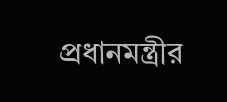প্রধানমন্ত্রীর